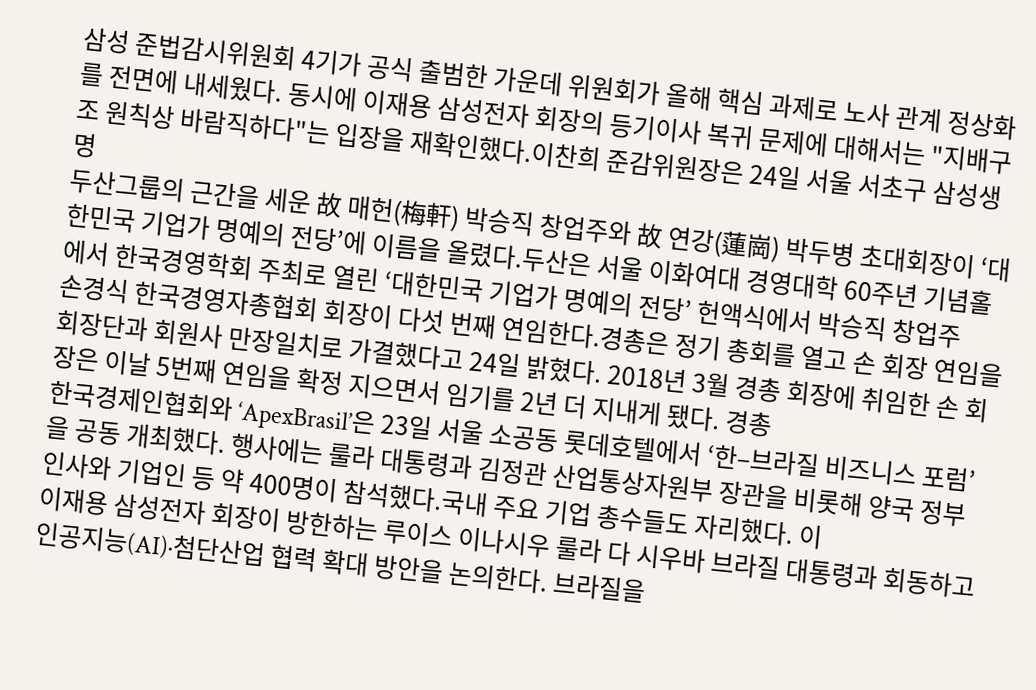삼성 준법감시위원회 4기가 공식 출범한 가운데 위원회가 올해 핵심 과제로 노사 관계 정상화를 전면에 내세웠다. 동시에 이재용 삼성전자 회장의 등기이사 복귀 문제에 대해서는 "지배구조 원칙상 바람직하다"는 입장을 재확인했다.이찬희 준감위원장은 24일 서울 서초구 삼성생명
두산그룹의 근간을 세운 故 매헌(梅軒) 박승직 창업주와 故 연강(蓮崗) 박두병 초대회장이 ‘대한민국 기업가 명예의 전당’에 이름을 올렸다.두산은 서울 이화여대 경영대학 60주년 기념홀에서 한국경영학회 주최로 열린 ‘대한민국 기업가 명예의 전당’ 헌액식에서 박승직 창업주
손경식 한국경영자총협회 회장이 다섯 번째 연임한다.경총은 정기 총회를 열고 손 회장 연임을 회장단과 회원사 만장일치로 가결했다고 24일 밝혔다. 2018년 3월 경총 회장에 취임한 손 회장은 이날 5번째 연임을 확정 지으면서 임기를 2년 더 지내게 됐다. 경총
한국경제인협회와 ‘ApexBrasil’은 23일 서울 소공동 롯데호텔에서 ‘한–브라질 비즈니스 포럼’을 공동 개최했다. 행사에는 룰라 대통령과 김정관 산업통상자원부 장관을 비롯해 양국 정부 인사와 기업인 등 약 400명이 참석했다.국내 주요 기업 총수들도 자리했다. 이
이재용 삼성전자 회장이 방한하는 루이스 이나시우 룰라 다 시우바 브라질 대통령과 회동하고 인공지능(AI)·첨단산업 협력 확대 방안을 논의한다. 브라질을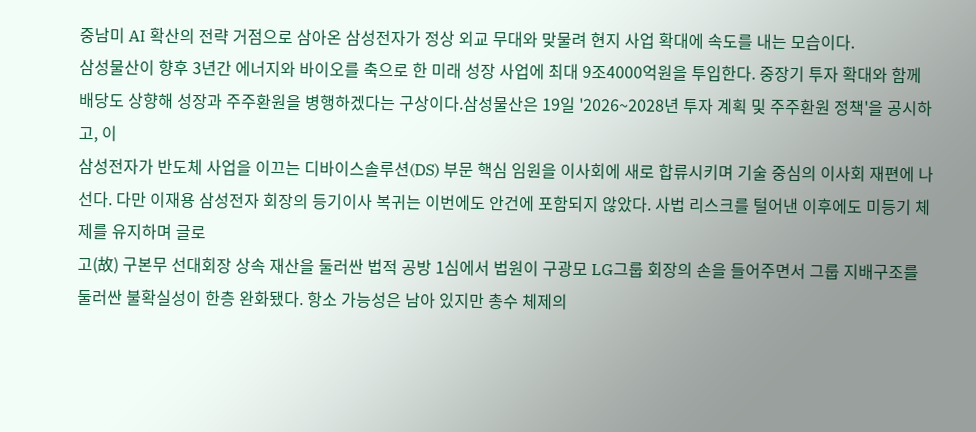중남미 AI 확산의 전략 거점으로 삼아온 삼성전자가 정상 외교 무대와 맞물려 현지 사업 확대에 속도를 내는 모습이다.
삼성물산이 향후 3년간 에너지와 바이오를 축으로 한 미래 성장 사업에 최대 9조4000억원을 투입한다. 중장기 투자 확대와 함께 배당도 상향해 성장과 주주환원을 병행하겠다는 구상이다.삼성물산은 19일 '2026~2028년 투자 계획 및 주주환원 정책'을 공시하고, 이
삼성전자가 반도체 사업을 이끄는 디바이스솔루션(DS) 부문 핵심 임원을 이사회에 새로 합류시키며 기술 중심의 이사회 재편에 나선다. 다만 이재용 삼성전자 회장의 등기이사 복귀는 이번에도 안건에 포함되지 않았다. 사법 리스크를 털어낸 이후에도 미등기 체제를 유지하며 글로
고(故) 구본무 선대회장 상속 재산을 둘러싼 법적 공방 1심에서 법원이 구광모 LG그룹 회장의 손을 들어주면서 그룹 지배구조를 둘러싼 불확실성이 한층 완화됐다. 항소 가능성은 남아 있지만 총수 체제의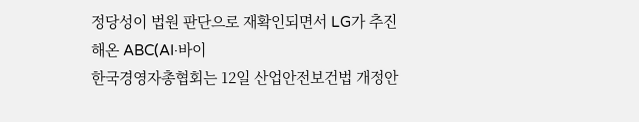정당성이 법원 판단으로 재확인되면서 LG가 추진해온 ABC(AI·바이
한국경영자총협회는 12일 산업안전보건법 개정안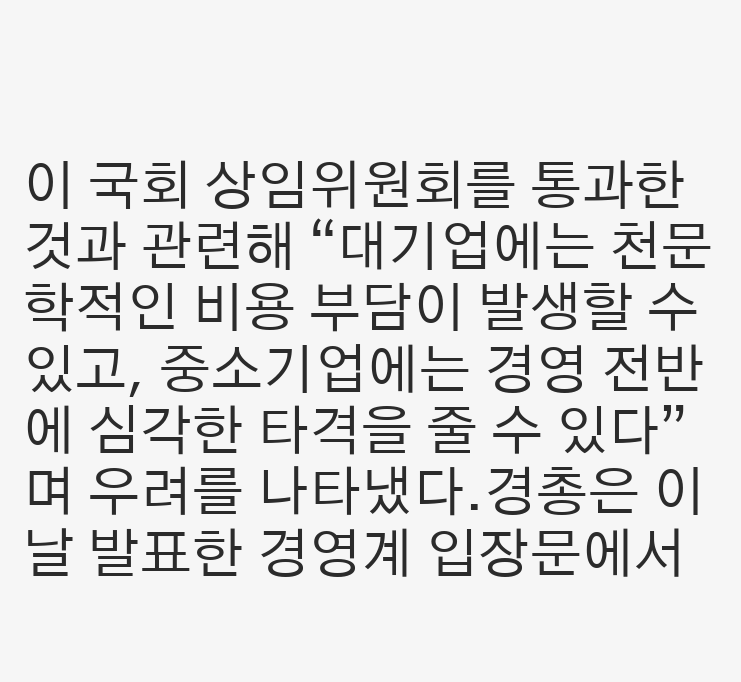이 국회 상임위원회를 통과한 것과 관련해 “대기업에는 천문학적인 비용 부담이 발생할 수 있고, 중소기업에는 경영 전반에 심각한 타격을 줄 수 있다”며 우려를 나타냈다.경총은 이날 발표한 경영계 입장문에서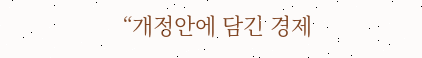“개정안에 담긴 경제